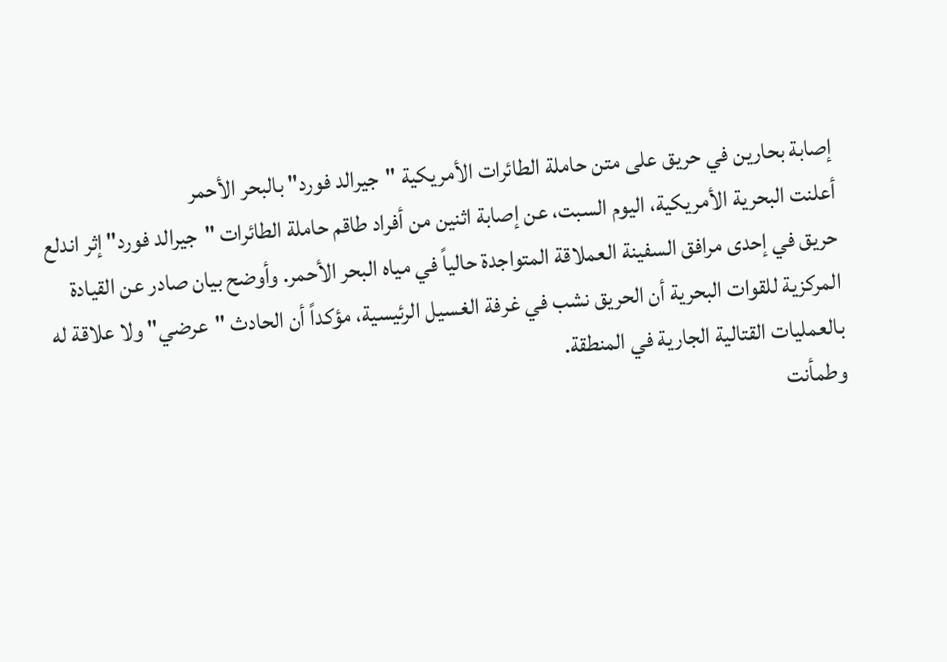إصابة بحارين في حريق على متن حاملة الطائرات الأمريكية "جيرالد فورد" بالبحر الأحمر
أعلنت البحرية الأمريكية، اليوم السبت، عن إصابة اثنين من أفراد طاقم حاملة الطائرات "جيرالد فورد" إثر اندلع حريق في إحدى مرافق السفينة العملاقة المتواجدة حالياً في مياه البحر الأحمر. وأوضح بيان صادر عن القيادة المركزية للقوات البحرية أن الحريق نشب في غرفة الغسيل الرئيسية، مؤكداً أن الحادث "عرضي" ولا علاقة له بالعمليات القتالية الجارية في المنطقة.
وطمأنت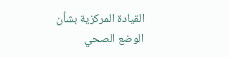القيادة المركزية بشأن الوضع الصحي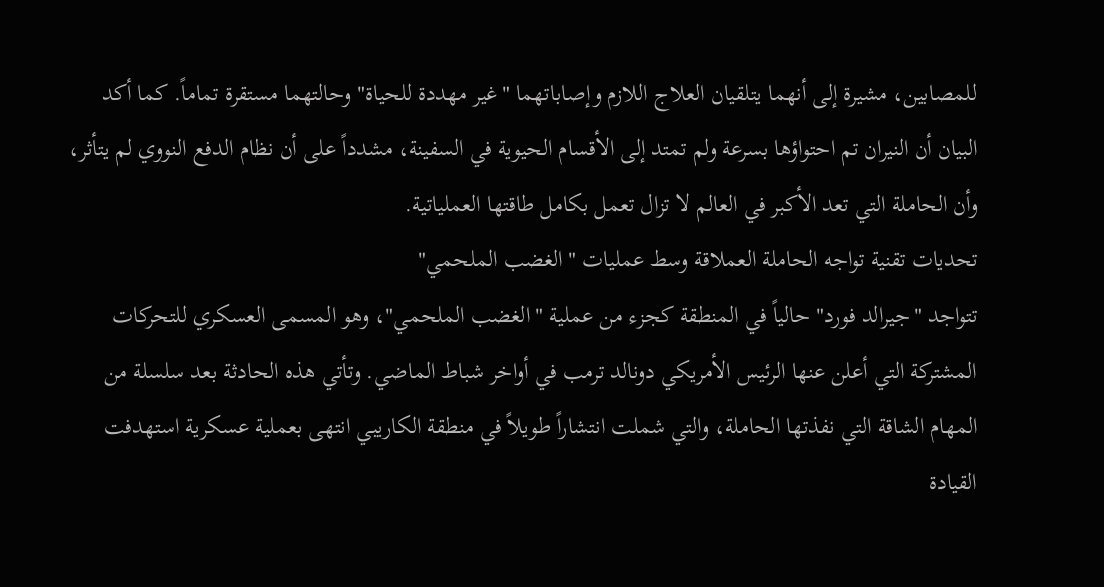للمصابين، مشيرة إلى أنهما يتلقيان العلاج اللازم وإصاباتهما "غير مهددة للحياة" وحالتهما مستقرة تماماً. كما أكد البيان أن النيران تم احتواؤها بسرعة ولم تمتد إلى الأقسام الحيوية في السفينة، مشدداً على أن نظام الدفع النووي لم يتأثر، وأن الحاملة التي تعد الأكبر في العالم لا تزال تعمل بكامل طاقتها العملياتية.
تحديات تقنية تواجه الحاملة العملاقة وسط عمليات "الغضب الملحمي"
تتواجد "جيرالد فورد" حالياً في المنطقة كجزء من عملية "الغضب الملحمي"، وهو المسمى العسكري للتحركات المشتركة التي أعلن عنها الرئيس الأمريكي دونالد ترمب في أواخر شباط الماضي. وتأتي هذه الحادثة بعد سلسلة من المهام الشاقة التي نفذتها الحاملة، والتي شملت انتشاراً طويلاً في منطقة الكاريبي انتهى بعملية عسكرية استهدفت القيادة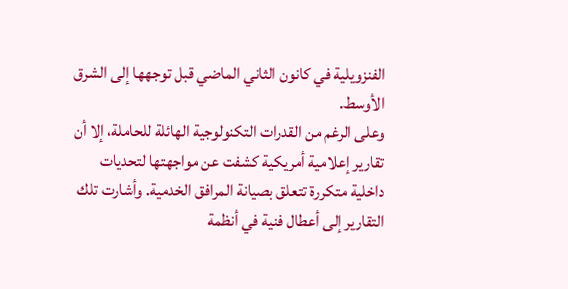الفنزويلية في كانون الثاني الماضي قبل توجهها إلى الشرق الأوسط.
وعلى الرغم من القدرات التكنولوجية الهائلة للحاملة، إلا أن تقارير إعلامية أمريكية كشفت عن مواجهتها لتحديات داخلية متكررة تتعلق بصيانة المرافق الخدمية. وأشارت تلك التقارير إلى أعطال فنية في أنظمة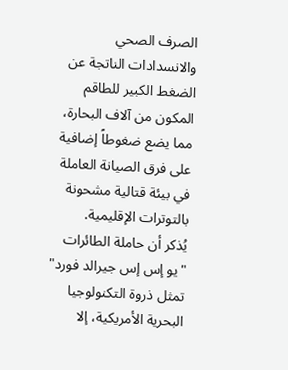الصرف الصحي والانسدادات الناتجة عن الضغط الكبير للطاقم المكون من آلاف البحارة، مما يضع ضغوطاً إضافية على فرق الصيانة العاملة في بيئة قتالية مشحونة بالتوترات الإقليمية.
يُذكر أن حاملة الطائرات "يو إس إس جيرالد فورد" تمثل ذروة التكنولوجيا البحرية الأمريكية، إلا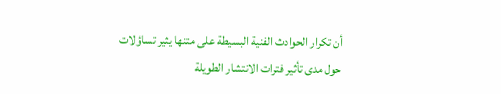أن تكرار الحوادث الفنية البسيطة على متنها يثير تساؤلات حول مدى تأثير فترات الانتشار الطويلة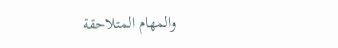والمهام المتلاحقة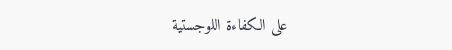على الكفاءة اللوجستية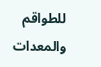للطواقم والمعدات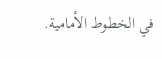في الخطوط الأمامية.